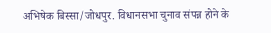अभिषेक बिस्सा/जोधपुर. विधानसभा चुनाव संपन्न होने के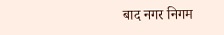बाद नगर निगम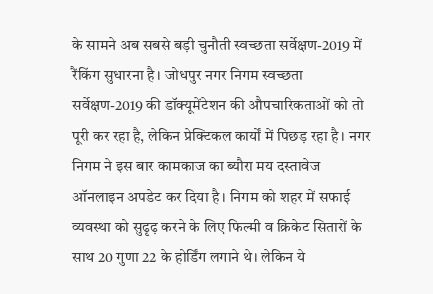के सामने अब सबसे बड़ी चुनौती स्वच्छता सर्वेक्षण-2019 में रैंकिंग सुधारना है। जोधपुर नगर निगम स्वच्छता सर्वेक्षण-2019 की डॉक्यूमेंटेशन की औपचारिकताओं को तो पूरी कर रहा है, लेकिन प्रेक्टिकल कार्यों में पिछड़ रहा है। नगर निगम ने इस बार कामकाज का ब्यौरा मय दस्तावेज ऑनलाइन अपडेट कर दिया है। निगम को शहर में सफाई व्यवस्था को सुढृढ़ करने के लिए फिल्मी व क्रिकेट सितारों के साथ 20 गुणा 22 के होर्डिंग लगाने थे। लेकिन ये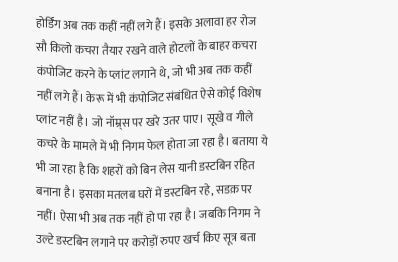होर्डिंग अब तक कहीं नहीं लगे हैं। इसके अलावा हर रोज सौ किलो कचरा तैयार रखने वाले होटलों के बाहर कचरा कंपोजिट करने के प्लांट लगाने थे, जो भी अब तक कहीं नहीं लगे हैं। केरू में भी कंपोजिट संबंधित ऐसे कोई विशेष प्लांट नहीं है। जो नॉम्र्स पर खरे उतर पाए। सूखे व गीले कचरे के मामले में भी निगम फेल होता जा रहा है। बताया ये भी जा रहा है कि शहरों को बिन लेस यानी डस्टबिन रहित बनाना है। इसका मतलब घरों में डस्टबिन रहे, सडक़ पर नहीं। ऐसा भी अब तक नहीं हो पा रहा है। जबकि निगम ने उल्टे डस्टबिन लगाने पर करोड़ों रुपए खर्च किए सूत्र बता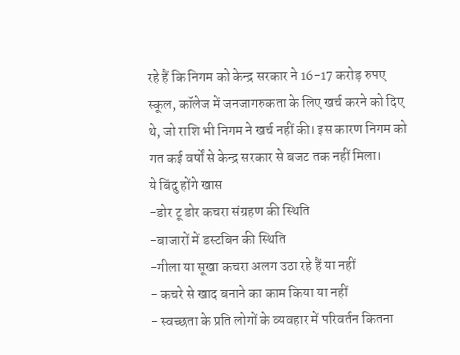रहे हैं कि निगम को केन्द्र सरकार ने 16-17 करोड़ रुपए स्कूल, कॉलेज में जनजागरुकता के लिए खर्च करने को दिए थे, जो राशि भी निगम ने खर्च नहीं की। इस कारण निगम को गत कई वर्षों से केन्द्र सरकार से बजट तक नहीं मिला।
ये बिंदु होंगे खास
-डोर टू डोर कचरा संग्रहण की स्थिति
-बाजारों में डस्टबिन की स्थिति
-गीला या सूखा कचरा अलग उठा रहे हैं या नहीं
- कचरे से खाद बनाने का काम किया या नहीं
- स्वच्छता के प्रति लोगों के व्यवहार में परिवर्तन कितना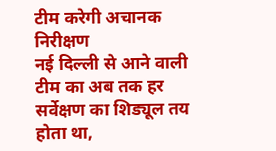टीम करेगी अचानक निरीक्षण
नई दिल्ली से आने वाली टीम का अब तक हर सर्वेक्षण का शिड्यूल तय होता था,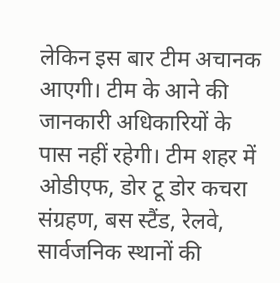लेकिन इस बार टीम अचानक आएगी। टीम के आने की जानकारी अधिकारियों के पास नहीं रहेगी। टीम शहर में ओडीएफ, डोर टू डोर कचरा संग्रहण, बस स्टैंड, रेलवे, सार्वजनिक स्थानों की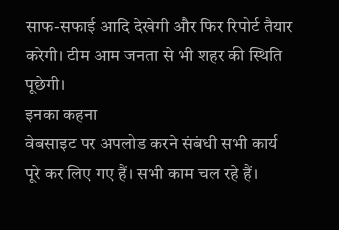साफ-सफाई आदि देखेगी और फिर रिपोर्ट तैयार करेगी। टीम आम जनता से भी शहर की स्थिति पूछेगी।
इनका कहना
वेबसाइट पर अपलोड करने संबंधी सभी कार्य पूरे कर लिए गए हैं। सभी काम चल रहे हैं।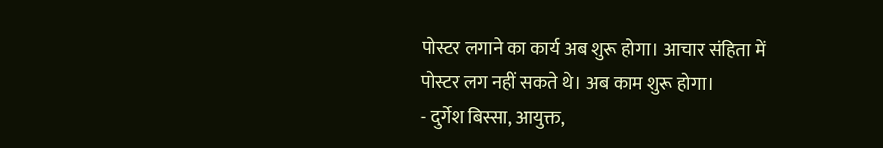पोस्टर लगाने का कार्य अब शुरू होगा। आचार संहिता में पोस्टर लग नहीं सकते थे। अब काम शुरू होगा।
- दुर्गेश बिस्सा, आयुक्त,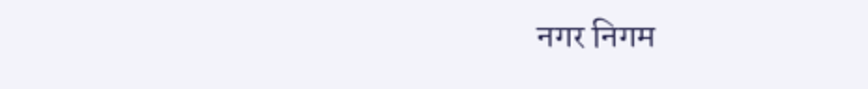नगर निगम